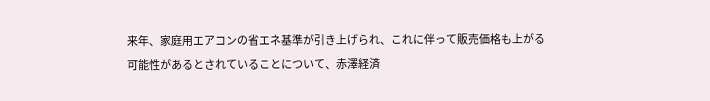来年、家庭用エアコンの省エネ基準が引き上げられ、これに伴って販売価格も上がる可能性があるとされていることについて、赤澤経済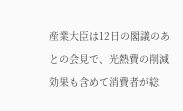産業大臣は12日の閣議のあとの会見で、光熱費の削減効果も含めて消費者が総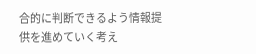合的に判断できるよう情報提供を進めていく考え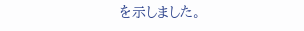を示しました。